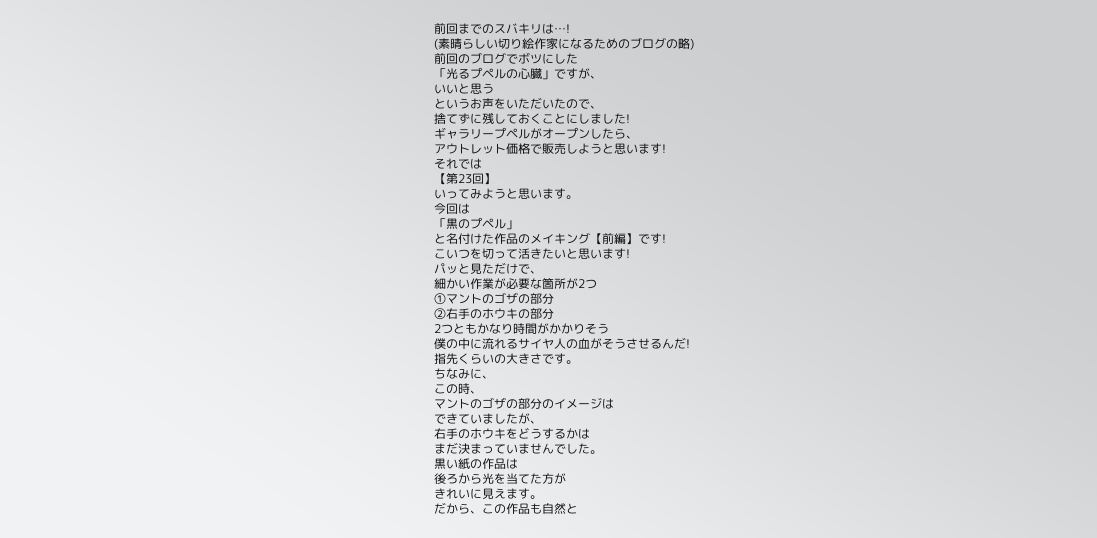前回までのスバキリは…!
(素晴らしい切り絵作家になるためのブログの略)
前回のブログでボツにした
「光るプペルの心臓」ですが、
いいと思う
というお声をいただいたので、
捨てずに残しておくことにしました!
ギャラリープペルがオープンしたら、
アウトレット価格で販売しようと思います!
それでは
【第23回】
いってみようと思います。
今回は
「黒のプペル」
と名付けた作品のメイキング【前編】です!
こいつを切って活きたいと思います!
パッと見ただけで、
細かい作業が必要な箇所が2つ
①マントのゴザの部分
②右手のホウキの部分
2つともかなり時間がかかりそう
僕の中に流れるサイヤ人の血がそうさせるんだ!
指先くらいの大きさです。
ちなみに、
この時、
マントのゴザの部分のイメージは
できていましたが、
右手のホウキをどうするかは
まだ決まっていませんでした。
黒い紙の作品は
後ろから光を当てた方が
きれいに見えます。
だから、この作品も自然と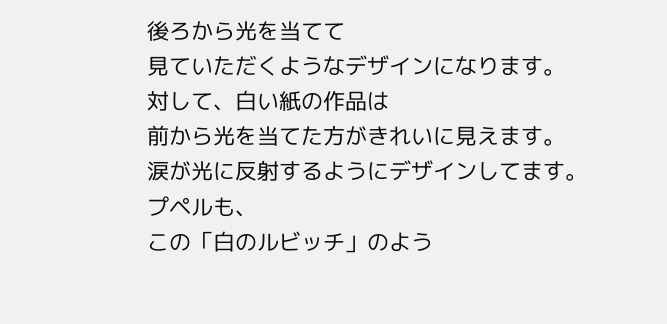後ろから光を当てて
見ていただくようなデザインになります。
対して、白い紙の作品は
前から光を当てた方がきれいに見えます。
涙が光に反射するようにデザインしてます。
プペルも、
この「白のルビッチ」のよう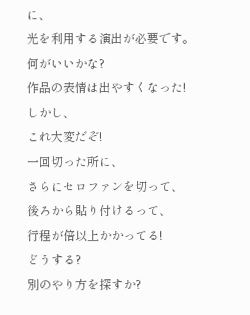に、
光を利用する演出が必要です。
何がいいかな?
作品の表情は出やすくなった!
しかし、
これ大変だぞ!
一回切った所に、
さらにセロファンを切って、
後ろから貼り付けるって、
行程が倍以上かかってる!
どうする?
別のやり方を探すか?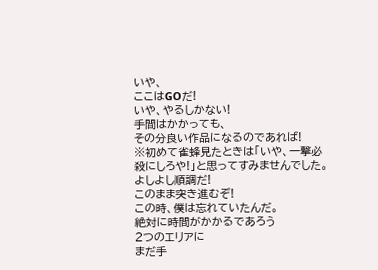いや、
ここはGOだ!
いや、やるしかない!
手間はかかっても、
その分良い作品になるのであれば!
※初めて雀蜂見たときは「いや、一撃必殺にしろや!」と思ってすみませんでした。
よしよし順調だ!
このまま突き進むぞ!
この時、僕は忘れていたんだ。
絶対に時間がかかるであろう
2つのエリアに
まだ手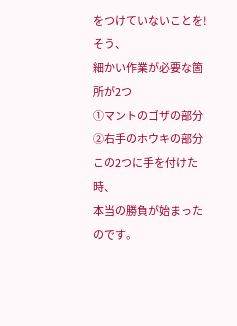をつけていないことを!
そう、
細かい作業が必要な箇所が2つ
①マントのゴザの部分
②右手のホウキの部分
この2つに手を付けた時、
本当の勝負が始まったのです。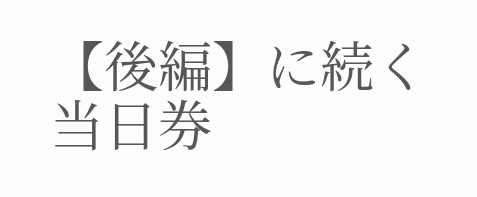【後編】に続く
当日券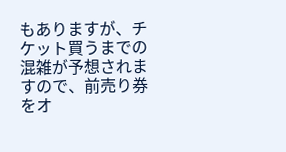もありますが、チケット買うまでの混雑が予想されますので、前売り券をオ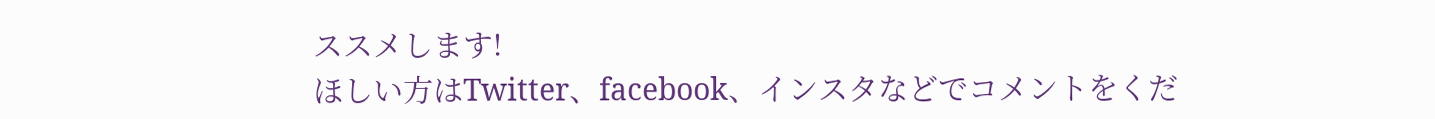ススメします!
ほしい方はTwitter、facebook、インスタなどでコメントをくだ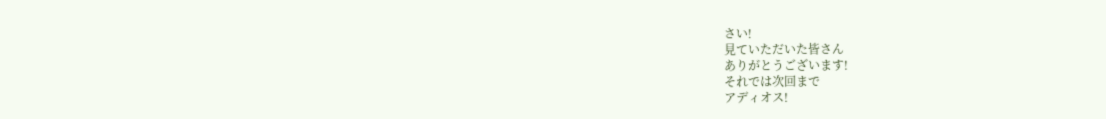さい!
見ていただいた皆さん
ありがとうございます!
それでは次回まで
アディオス!